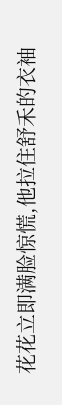花花立即满脸惊慌,他拉住舒禾的衣袖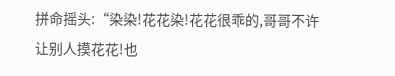拼命摇头:“染染!花花染!花花很乖的,哥哥不许让别人摸花花!也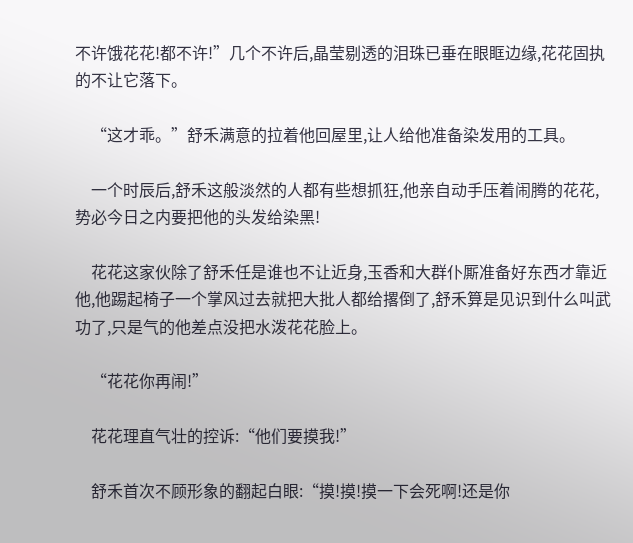不许饿花花!都不许!”几个不许后,晶莹剔透的泪珠已垂在眼眶边缘,花花固执的不让它落下。

    “这才乖。”舒禾满意的拉着他回屋里,让人给他准备染发用的工具。

    一个时辰后,舒禾这般淡然的人都有些想抓狂,他亲自动手压着闹腾的花花,势必今日之内要把他的头发给染黑!

    花花这家伙除了舒禾任是谁也不让近身,玉香和大群仆厮准备好东西才靠近他,他踢起椅子一个掌风过去就把大批人都给撂倒了,舒禾算是见识到什么叫武功了,只是气的他差点没把水泼花花脸上。

    “花花你再闹!”

    花花理直气壮的控诉:“他们要摸我!”

    舒禾首次不顾形象的翻起白眼:“摸!摸!摸一下会死啊!还是你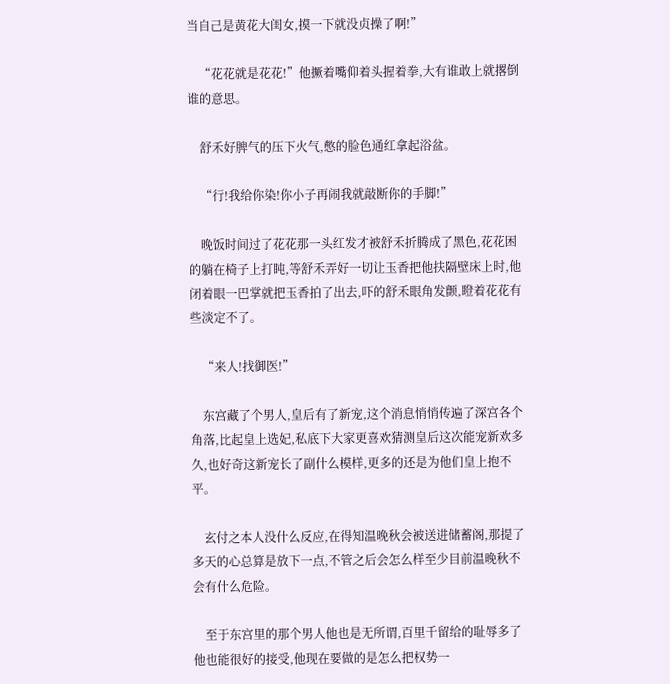当自己是黄花大闺女,摸一下就没贞操了啊!”

    “花花就是花花!”他撅着嘴仰着头握着拳,大有谁敢上就撂倒谁的意思。

    舒禾好脾气的压下火气,憋的脸色通红拿起浴盆。

    “行!我给你染!你小子再闹我就敲断你的手脚!”

    晚饭时间过了花花那一头红发才被舒禾折腾成了黑色,花花困的躺在椅子上打盹,等舒禾弄好一切让玉香把他扶隔壁床上时,他闭着眼一巴掌就把玉香拍了出去,吓的舒禾眼角发颤,瞪着花花有些淡定不了。

    “来人!找御医!”

    东宫藏了个男人,皇后有了新宠,这个消息悄悄传遍了深宫各个角落,比起皇上选妃,私底下大家更喜欢猜测皇后这次能宠新欢多久,也好奇这新宠长了副什么模样,更多的还是为他们皇上抱不平。

    玄付之本人没什么反应,在得知温晚秋会被送进储蓄阁,那提了多天的心总算是放下一点,不管之后会怎么样至少目前温晚秋不会有什么危险。

    至于东宫里的那个男人他也是无所谓,百里千留给的耻辱多了他也能很好的接受,他现在要做的是怎么把权势一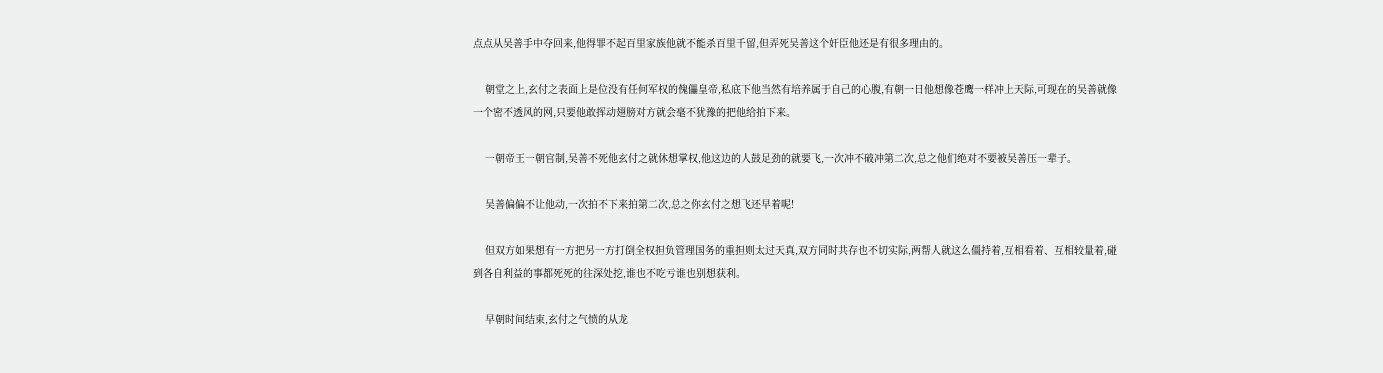点点从吴善手中夺回来,他得罪不起百里家族他就不能杀百里千留,但弄死吴善这个奸臣他还是有很多理由的。

    朝堂之上,玄付之表面上是位没有任何军权的傀儡皇帝,私底下他当然有培养属于自己的心腹,有朝一日他想像苍鹰一样冲上天际,可现在的吴善就像一个密不透风的网,只要他敢挥动翅膀对方就会毫不犹豫的把他给拍下来。

    一朝帝王一朝官制,吴善不死他玄付之就休想掌权,他这边的人鼓足劲的就要飞,一次冲不破冲第二次,总之他们绝对不要被吴善压一辈子。

    吴善偏偏不让他动,一次拍不下来拍第二次,总之你玄付之想飞还早着呢!

    但双方如果想有一方把另一方打倒全权担负管理国务的重担则太过天真,双方同时共存也不切实际,两帮人就这么僵持着,互相看着、互相较量着,碰到各自利益的事都死死的往深处挖,谁也不吃亏谁也别想获利。

    早朝时间结束,玄付之气愤的从龙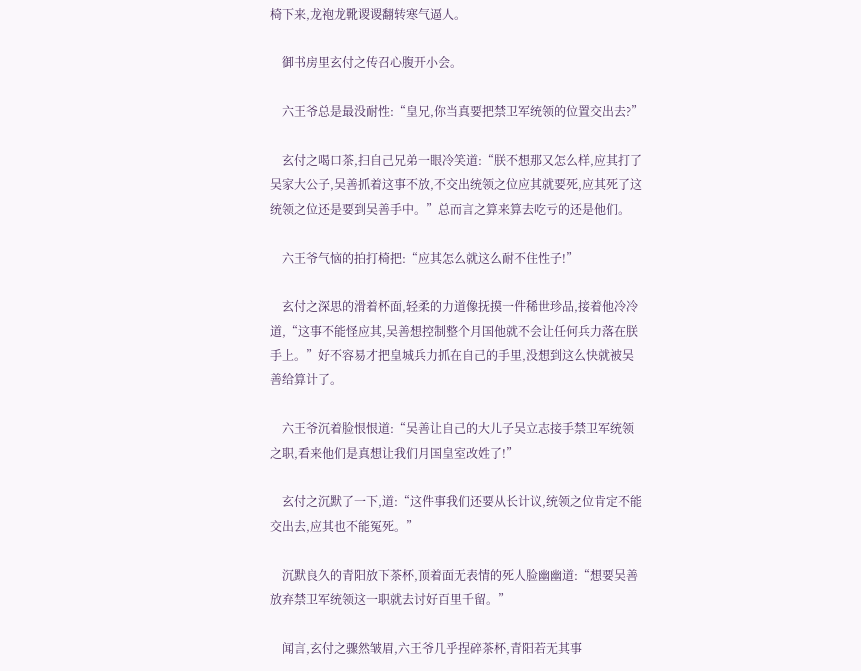椅下来,龙袍龙靴谡谡翻转寒气逼人。

    御书房里玄付之传召心腹开小会。

    六王爷总是最没耐性:“皇兄,你当真要把禁卫军统领的位置交出去?”

    玄付之喝口茶,扫自己兄弟一眼冷笑道:“朕不想那又怎么样,应其打了吴家大公子,吴善抓着这事不放,不交出统领之位应其就要死,应其死了这统领之位还是要到吴善手中。”总而言之算来算去吃亏的还是他们。

    六王爷气恼的拍打椅把:“应其怎么就这么耐不住性子!”

    玄付之深思的滑着杯面,轻柔的力道像抚摸一件稀世珍品,接着他冷冷道,“这事不能怪应其,吴善想控制整个月国他就不会让任何兵力落在朕手上。”好不容易才把皇城兵力抓在自己的手里,没想到这么快就被吴善给算计了。

    六王爷沉着脸恨恨道:“吴善让自己的大儿子吴立志接手禁卫军统领之职,看来他们是真想让我们月国皇室改姓了!”

    玄付之沉默了一下,道:“这件事我们还要从长计议,统领之位肯定不能交出去,应其也不能冤死。”

    沉默良久的青阳放下茶杯,顶着面无表情的死人脸幽幽道:“想要吴善放弃禁卫军统领这一职就去讨好百里千留。”

    闻言,玄付之骤然皱眉,六王爷几乎捏碎茶杯,青阳若无其事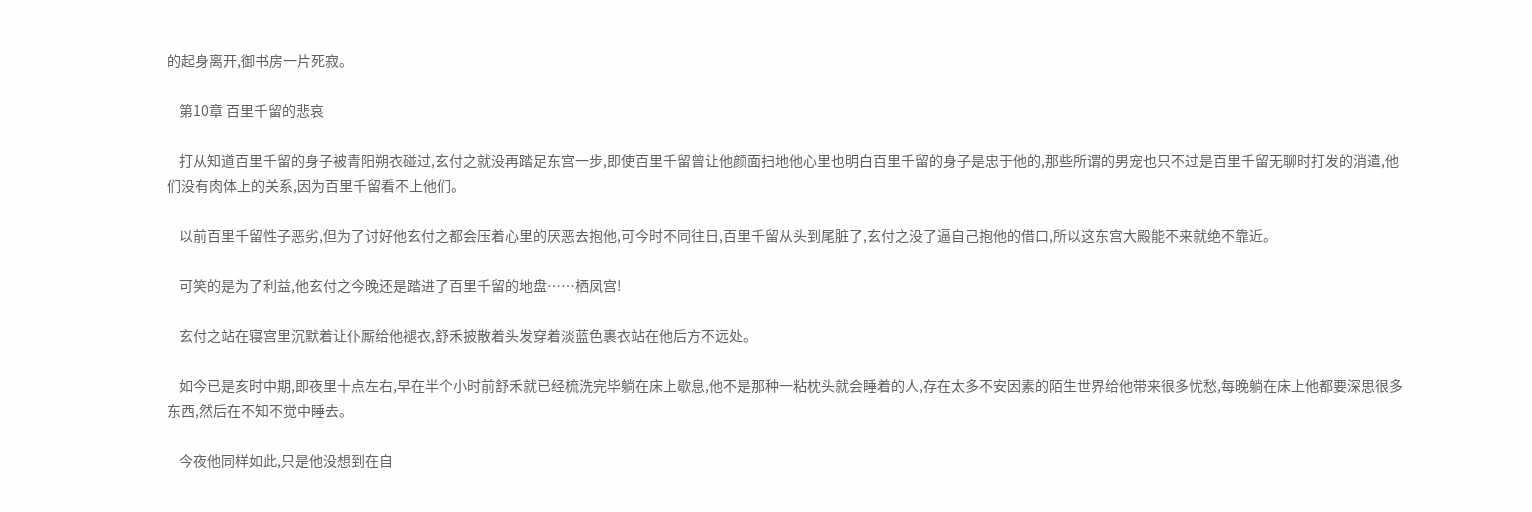的起身离开,御书房一片死寂。

    第10章 百里千留的悲哀

    打从知道百里千留的身子被青阳朔衣碰过,玄付之就没再踏足东宫一步,即使百里千留曾让他颜面扫地他心里也明白百里千留的身子是忠于他的,那些所谓的男宠也只不过是百里千留无聊时打发的消遣,他们没有肉体上的关系,因为百里千留看不上他们。

    以前百里千留性子恶劣,但为了讨好他玄付之都会压着心里的厌恶去抱他,可今时不同往日,百里千留从头到尾脏了,玄付之没了逼自己抱他的借口,所以这东宫大殿能不来就绝不靠近。

    可笑的是为了利益,他玄付之今晚还是踏进了百里千留的地盘……栖凤宫!

    玄付之站在寝宫里沉默着让仆厮给他褪衣,舒禾披散着头发穿着淡蓝色裹衣站在他后方不远处。

    如今已是亥时中期,即夜里十点左右,早在半个小时前舒禾就已经梳洗完毕躺在床上歇息,他不是那种一粘枕头就会睡着的人,存在太多不安因素的陌生世界给他带来很多忧愁,每晚躺在床上他都要深思很多东西,然后在不知不觉中睡去。

    今夜他同样如此,只是他没想到在自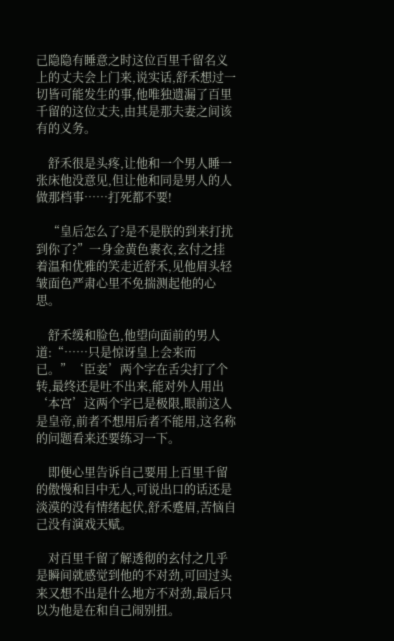己隐隐有睡意之时这位百里千留名义上的丈夫会上门来,说实话,舒禾想过一切皆可能发生的事,他唯独遗漏了百里千留的这位丈夫,由其是那夫妻之间该有的义务。

    舒禾很是头疼,让他和一个男人睡一张床他没意见,但让他和同是男人的人做那档事……打死都不要!

    “皇后怎么了?是不是朕的到来打扰到你了?”一身金黄色裹衣,玄付之挂着温和优雅的笑走近舒禾,见他眉头轻皱面色严肃心里不免揣测起他的心思。

    舒禾缓和脸色,他望向面前的男人道:“……只是惊讶皇上会来而已。”‘臣妾’两个字在舌尖打了个转,最终还是吐不出来,能对外人用出‘本宫’这两个字已是极限,眼前这人是皇帝,前者不想用后者不能用,这名称的问题看来还要练习一下。

    即便心里告诉自己要用上百里千留的傲慢和目中无人,可说出口的话还是淡漠的没有情绪起伏,舒禾蹙眉,苦恼自己没有演戏天赋。

    对百里千留了解透彻的玄付之几乎是瞬间就感觉到他的不对劲,可回过头来又想不出是什么地方不对劲,最后只以为他是在和自己闹别扭。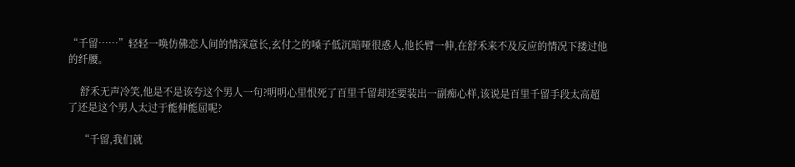“千留……”轻轻一唤仿佛恋人间的情深意长,玄付之的嗓子低沉暗哑很惑人,他长臂一伸,在舒禾来不及反应的情况下搂过他的纤腰。

    舒禾无声冷笑,他是不是该夸这个男人一句?明明心里恨死了百里千留却还要装出一副痴心样,该说是百里千留手段太高超了还是这个男人太过于能伸能屈呢?

    “千留,我们就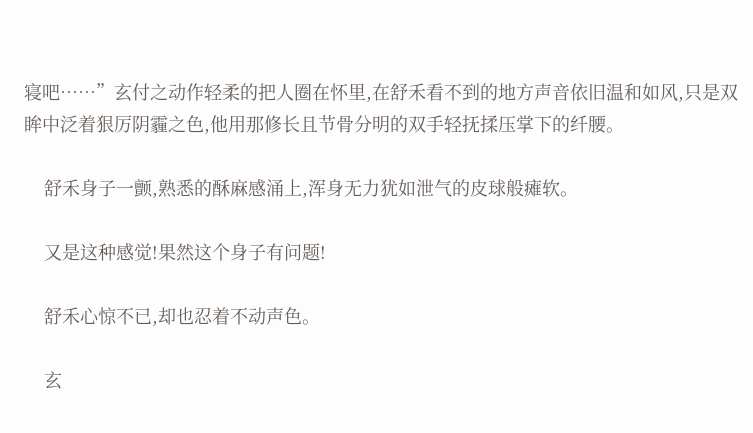寝吧……”玄付之动作轻柔的把人圈在怀里,在舒禾看不到的地方声音依旧温和如风,只是双眸中泛着狠厉阴霾之色,他用那修长且节骨分明的双手轻抚揉压掌下的纤腰。

    舒禾身子一颤,熟悉的酥麻感涌上,浑身无力犹如泄气的皮球般瘫软。

    又是这种感觉!果然这个身子有问题!

    舒禾心惊不已,却也忍着不动声色。

    玄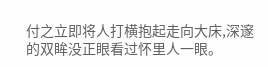付之立即将人打横抱起走向大床,深邃的双眸没正眼看过怀里人一眼。